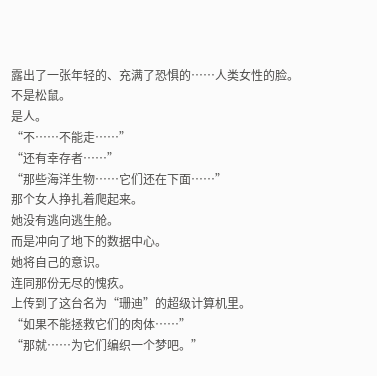露出了一张年轻的、充满了恐惧的……人类女性的脸。
不是松鼠。
是人。
“不……不能走……”
“还有幸存者……”
“那些海洋生物……它们还在下面……”
那个女人挣扎着爬起来。
她没有逃向逃生舱。
而是冲向了地下的数据中心。
她将自己的意识。
连同那份无尽的愧疚。
上传到了这台名为“珊迪”的超级计算机里。
“如果不能拯救它们的肉体……”
“那就……为它们编织一个梦吧。”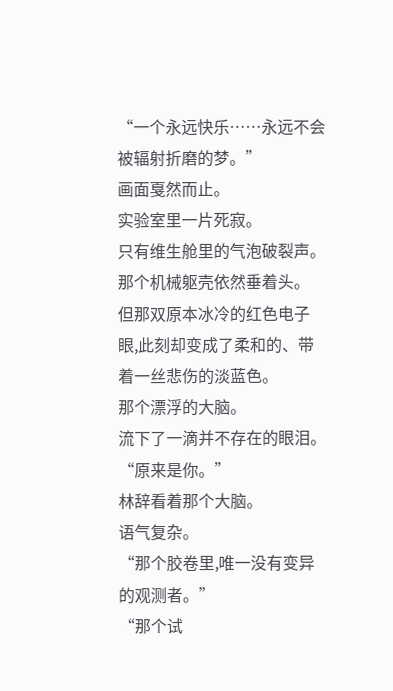“一个永远快乐……永远不会被辐射折磨的梦。”
画面戛然而止。
实验室里一片死寂。
只有维生舱里的气泡破裂声。
那个机械躯壳依然垂着头。
但那双原本冰冷的红色电子眼,此刻却变成了柔和的、带着一丝悲伤的淡蓝色。
那个漂浮的大脑。
流下了一滴并不存在的眼泪。
“原来是你。”
林辞看着那个大脑。
语气复杂。
“那个胶卷里,唯一没有变异的观测者。”
“那个试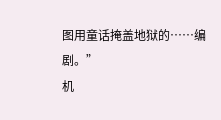图用童话掩盖地狱的……编剧。”
机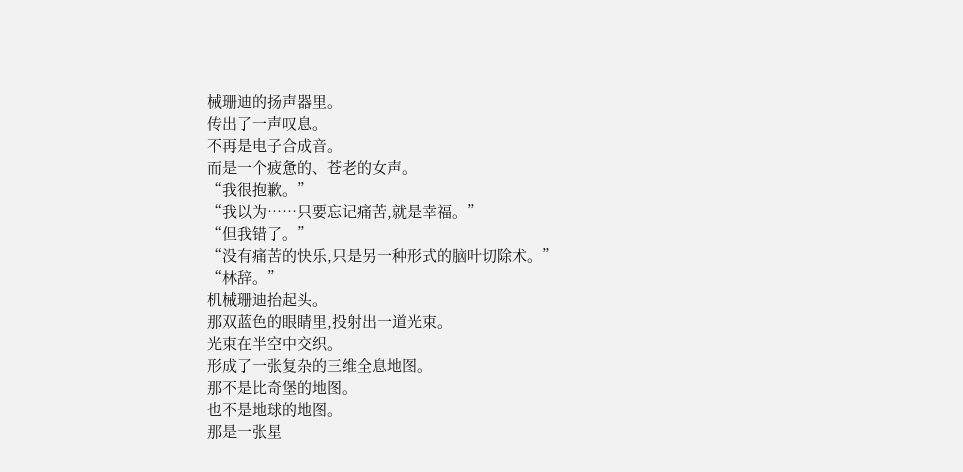械珊迪的扬声器里。
传出了一声叹息。
不再是电子合成音。
而是一个疲惫的、苍老的女声。
“我很抱歉。”
“我以为……只要忘记痛苦,就是幸福。”
“但我错了。”
“没有痛苦的快乐,只是另一种形式的脑叶切除术。”
“林辞。”
机械珊迪抬起头。
那双蓝色的眼睛里,投射出一道光束。
光束在半空中交织。
形成了一张复杂的三维全息地图。
那不是比奇堡的地图。
也不是地球的地图。
那是一张星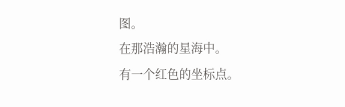图。
在那浩瀚的星海中。
有一个红色的坐标点。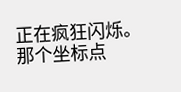正在疯狂闪烁。
那个坐标点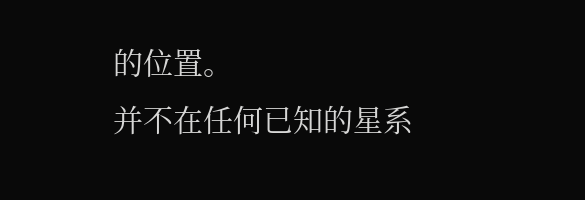的位置。
并不在任何已知的星系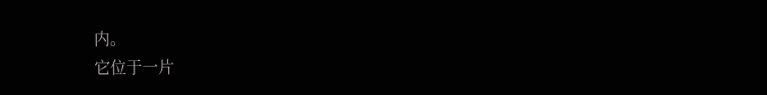内。
它位于一片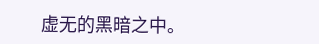虚无的黑暗之中。